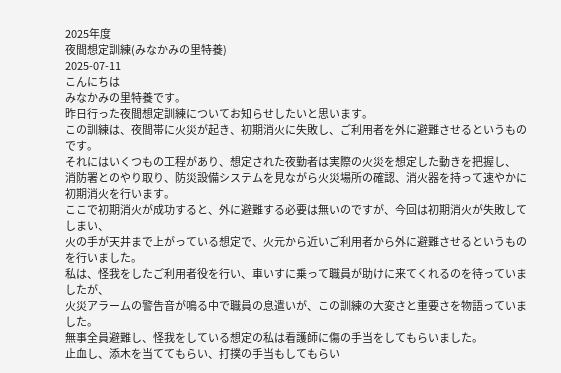2025年度
夜間想定訓練(みなかみの里特養)
2025-07-11
こんにちは
みなかみの里特養です。
昨日行った夜間想定訓練についてお知らせしたいと思います。
この訓練は、夜間帯に火災が起き、初期消火に失敗し、ご利用者を外に避難させるというものです。
それにはいくつもの工程があり、想定された夜勤者は実際の火災を想定した動きを把握し、
消防署とのやり取り、防災設備システムを見ながら火災場所の確認、消火器を持って速やかに初期消火を行います。
ここで初期消火が成功すると、外に避難する必要は無いのですが、今回は初期消火が失敗してしまい、
火の手が天井まで上がっている想定で、火元から近いご利用者から外に避難させるというものを行いました。
私は、怪我をしたご利用者役を行い、車いすに乗って職員が助けに来てくれるのを待っていましたが、
火災アラームの警告音が鳴る中で職員の息遣いが、この訓練の大変さと重要さを物語っていました。
無事全員避難し、怪我をしている想定の私は看護師に傷の手当をしてもらいました。
止血し、添木を当ててもらい、打撲の手当もしてもらい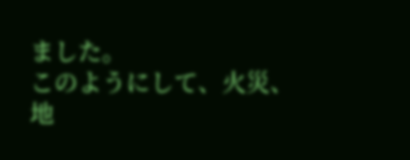ました。
このようにして、火災、地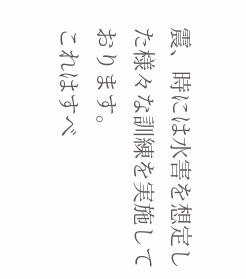震、時には水害を想定した様々な訓練を実施しております。
これはすべ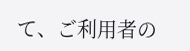て、ご利用者の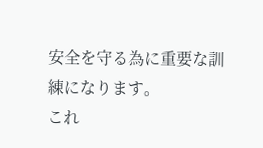安全を守る為に重要な訓練になります。
これ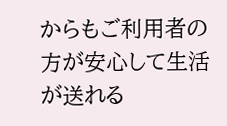からもご利用者の方が安心して生活が送れる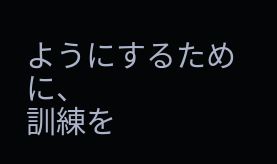ようにするために、
訓練を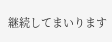継続してまいります